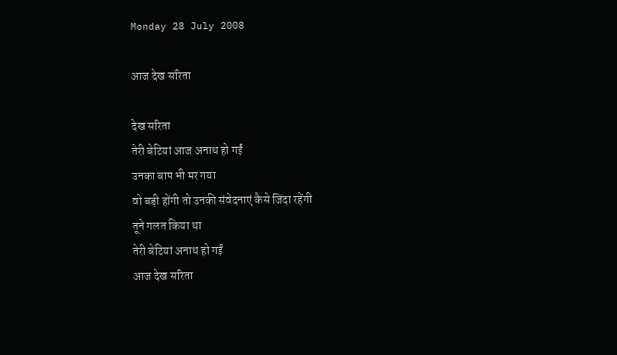Monday 28 July 2008

आज देख सरिता

देख सरिता
तेरी बेटियां आज अनाथ हो गईं
उनका बाप भी मर गया
वो बड़ी होंगी तो उनकी संवेदनाएं कैसे जिंदा रहेंगी
तूने गलत किया था
तेरी बेटियां अनाथ हो गईं
आज देख सरिता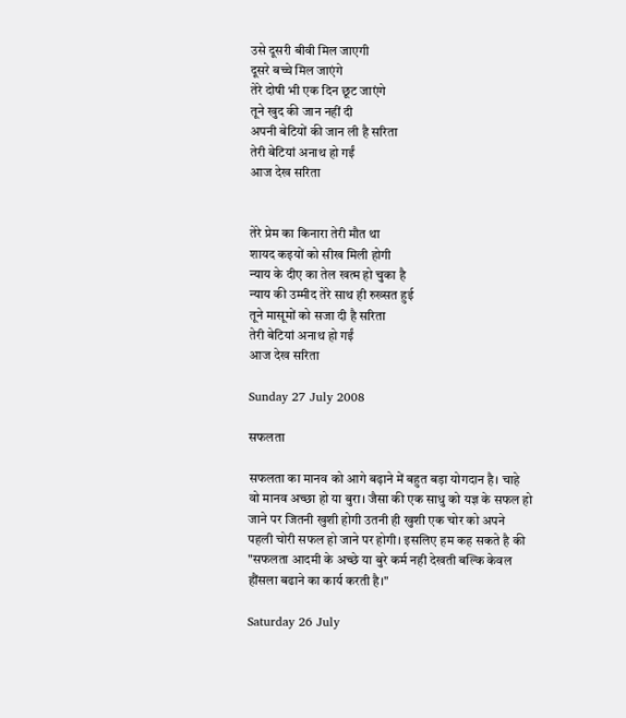उसे दूसरी बीवी मिल जाएगी
दूसरे बच्चे मिल जाएंगे
तेरे दोषी भी एक दिन छूट जाएंगे
तूने खुद की जान नहीं दी
अपनी बेटियों की जान ली है सरिता
तेरी बेटियां अनाथ हो गईं
आज देख सरिता


तेरे प्रेम का किनारा तेरी मौत था
शायद कइयों को सीख मिली होगी
न्याय के दीए का तेल खत्म हो चुका है
न्याय की उम्मीद तेरे साथ ही रुख्सत हुई
तूने मासूमों को सजा दी है सरिता
तेरी बेटियां अनाथ हो गईं
आज देख सरिता

Sunday 27 July 2008

सफलता

सफलता का मानव को आगे बढ़ाने में बहुत बड़ा योगदान है। चाहे वो मानव अच्छा हो या बुरा। जैसा की एक साधु को यज्ञ के सफल हो जाने पर जितनी खुशी होगी उतनी ही खुशी एक चोर को अपने पहली चोरी सफल हो जाने पर होगी। इसलिए हम कह सकते है की "सफलता आदमी के अच्छे या बुरे कर्म नही देखती बल्कि केवल हौंसला बढाने का कार्य करती है।"

Saturday 26 July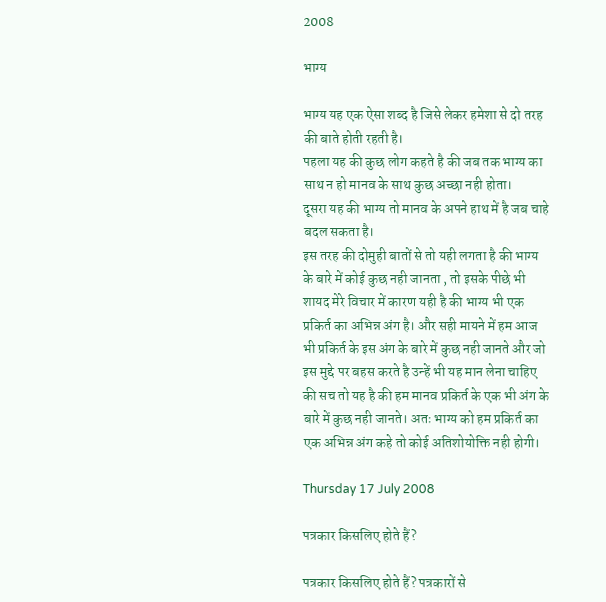2008

भाग्य

भाग्य यह एक ऐसा शब्द है जिसे लेकर हमेशा से दो तरह की बाते होती रहती है।
पहला यह की कुछ लोग कहते है की जब तक भाग्य का साथ न हो मानव के साथ कुछ अच्छा नही होता।
दूसरा यह की भाग्य तो मानव के अपने हाथ में है जब चाहे बदल सकता है।
इस तरह की दोमुही बातों से तो यही लगता है की भाग्य के बारे में कोई कुछ नही जानता , तो इसके पीछे भी शायद मेरे विचार में कारण यही है की भाग्य भी एक प्रकिर्त का अभिन्न अंग है। और सही मायने में हम आज भी प्रकिर्त के इस अंग के बारे में कुछ नही जानते और जो इस मुद्दे पर बहस करते है उन्हें भी यह मान लेना चाहिए की सच तो यह है की हम मानव प्रकिर्त के एक भी अंग के बारे में कुछ नही जानते। अतः भाग्य को हम प्रकिर्त का एक अभिन्न अंग कहे तो कोई अतिशोयोक्ति नही होगी।

Thursday 17 July 2008

पत्रकार किसलिए होते हैं?

पत्रकार किसलिए होते हैं? पत्रकारों से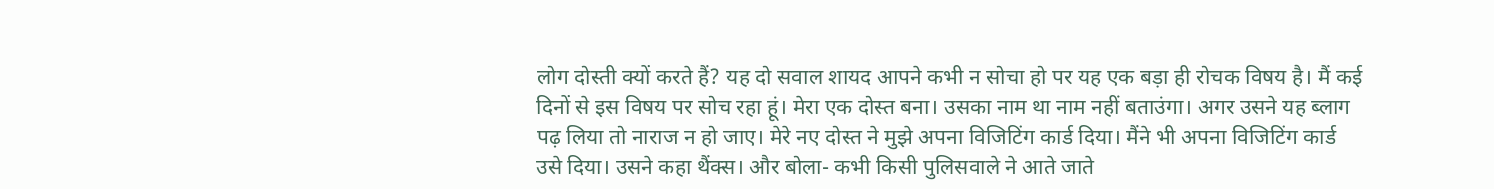लोग दोस्ती क्यों करते हैं? यह दो सवाल शायद आपने कभी न सोचा हो पर यह एक बड़ा ही रोचक विषय है। मैं कई दिनों से इस विषय पर सोच रहा हूं। मेरा एक दोस्त बना। उसका नाम था नाम नहीं बताउंगा। अगर उसने यह ब्लाग पढ़ लिया तो नाराज न हो जाए। मेरे नए दोस्त ने मुझे अपना विजिटिंग कार्ड दिया। मैंने भी अपना विजिटिंग कार्ड उसे दिया। उसने कहा थैंक्स। और बोला- कभी किसी पुलिसवाले ने आते जाते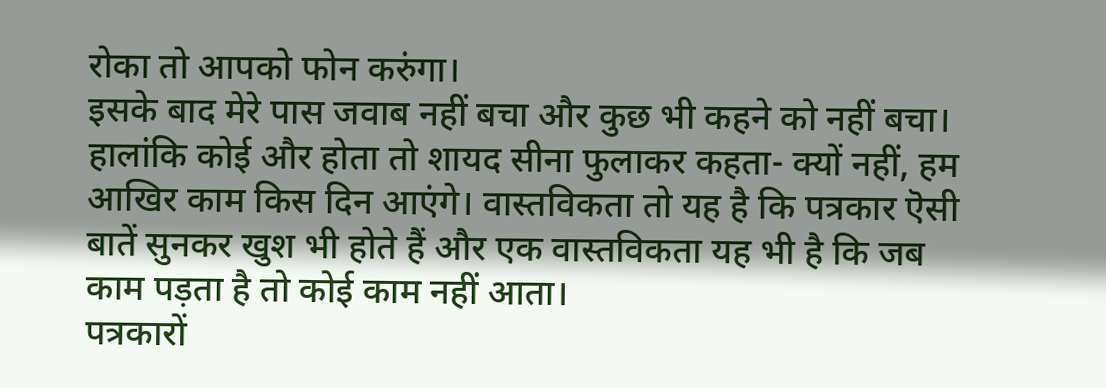रोका तो आपको फोन करुंगा।
इसके बाद मेरे पास जवाब नहीं बचा और कुछ भी कहने को नहीं बचा। हालांकि कोई और होता तो शायद सीना फुलाकर कहता- क्यों नहीं, हम आखिर काम किस दिन आएंगे। वास्तविकता तो यह है कि पत्रकार ऎसी बातें सुनकर खुश भी होते हैं और एक वास्तविकता यह भी है कि जब काम पड़ता है तो कोई काम नहीं आता।
पत्रकारों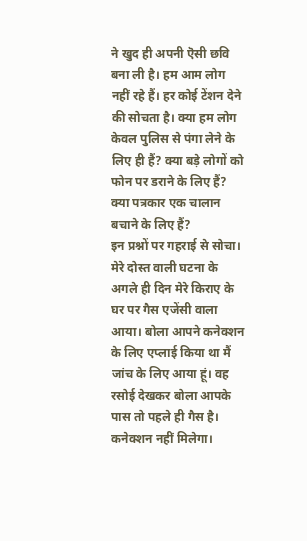ने खुद ही अपनी ऎसी छवि बना ली है। हम आम लोग नहीं रहे हैं। हर कोई टेंशन देने की सोचता है। क्या हम लोग केवल पुलिस से पंगा लेने के लिए ही हैं? क्या बड़े लोगों को फोन पर डराने के लिए हैं? क्या पत्रकार एक चालान बचाने के लिए हैं?
इन प्रश्नों पर गहराई से सोचा। मेरे दोस्त वाली घटना के अगले ही दिन मेरे किराए के घर पर गैस एजेंसी वाला आया। बोला आपने कनेक्शन के लिए एप्लाई किया था मैं जांच के लिए आया हूं। वह रसोई देखकर बोला आपके पास तो पहले ही गैस है। कनेक्शन नहीं मिलेगा।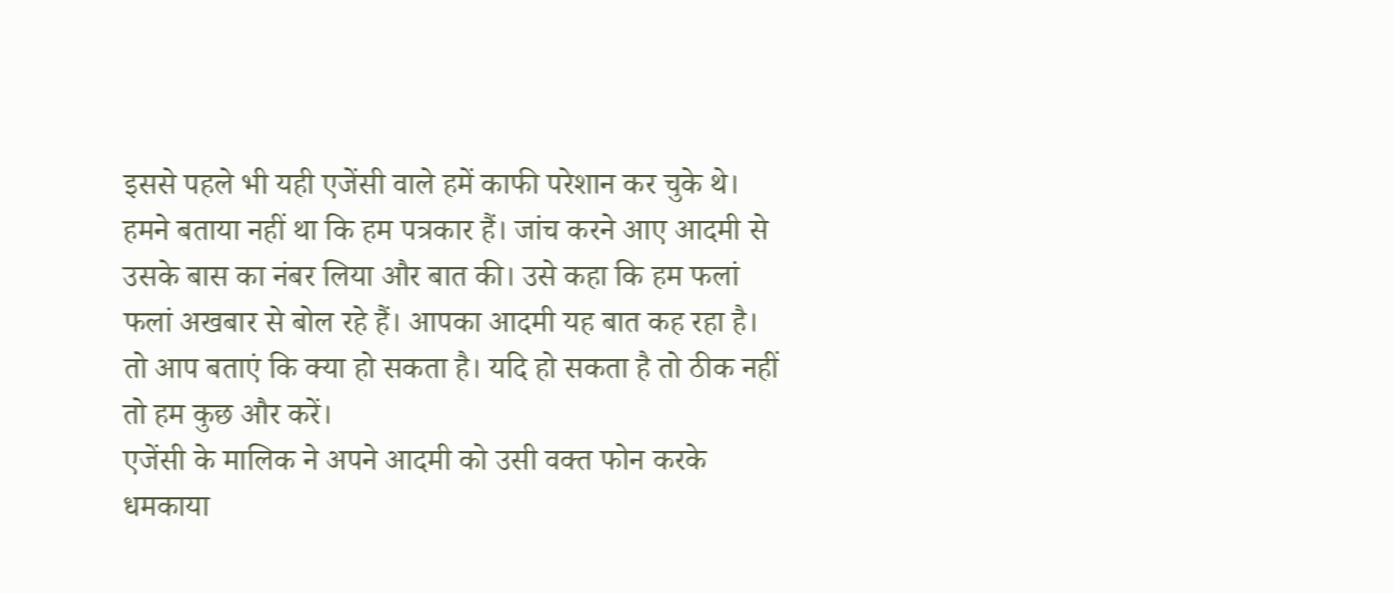इससे पहले भी यही एजेंसी वाले हमें काफी परेशान कर चुके थे। हमने बताया नहीं था कि हम पत्रकार हैं। जांच करने आए आदमी से उसके बास का नंबर लिया और बात की। उसे कहा कि हम फलां फलां अखबार से बोल रहे हैं। आपका आदमी यह बात कह रहा है। तो आप बताएं कि क्या हो सकता है। यदि हो सकता है तो ठीक नहीं तो हम कुछ और करें।
एजेंसी के मालिक ने अपने आदमी को उसी वक्त फोन करके धमकाया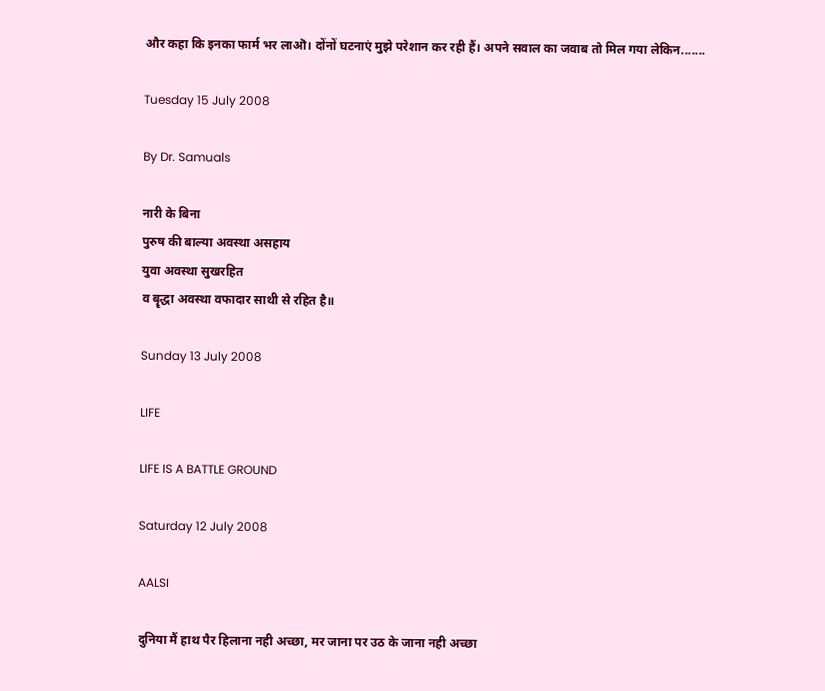और कहा कि इनका फार्म भर लाऒ। दोंनों घटनाएं मुझे परेशान कर रही हैं। अपने सवाल का जवाब तो मिल गया लेकिन.......

Tuesday 15 July 2008

By Dr. Samuals

नारी के बिना
पुरुष की बाल्या अवस्था असहाय
युवा अवस्था सुखरहित
व बॄद्धा अवस्था वफादार साथी से रहित है॥

Sunday 13 July 2008

LIFE

LIFE IS A BATTLE GROUND

Saturday 12 July 2008

AALSI

दुनिया मैं हाथ पैर हिलाना नही अच्छा, मर जाना पर उठ के जाना नही अच्छा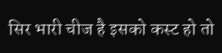सिर भारी चीज है इसको कस्ट हो तो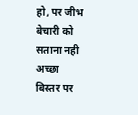हो, पर जीभ बेचारी को सताना नही अच्छा
बिस्तर पर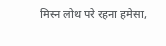मिस्न लोथ परे रहना हमेसा,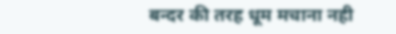बन्दर की तरह धूम मचाना नही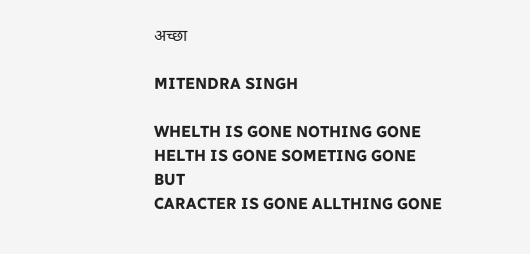अच्छा

MITENDRA SINGH

WHELTH IS GONE NOTHING GONE
HELTH IS GONE SOMETING GONE
BUT
CARACTER IS GONE ALLTHING GONE